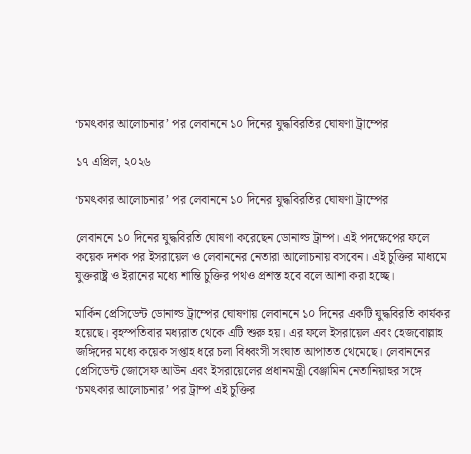‘চমৎকার আলোচনার’ পর লেবাননে ১০ দিনের যুদ্ধবিরতির ঘোষণা ট্রাম্পের

১৭ এপ্রিল, ২০২৬

‘চমৎকার আলোচনার’ পর লেবাননে ১০ দিনের যুদ্ধবিরতির ঘোষণা ট্রাম্পের

লেবাননে ১০ দিনের যুদ্ধবিরতি ঘোষণা করেছেন ডোনাল্ড ট্রাম্প। এই পদক্ষেপের ফলে কয়েক দশক পর ইসরায়েল ও লেবাননের নেতারা আলোচনায় বসবেন। এই চুক্তির মাধ্যমে যুক্তরাষ্ট্র ও ইরানের মধ্যে শান্তি চুক্তির পথও প্রশস্ত হবে বলে আশা করা হচ্ছে।

মার্কিন প্রেসিডেন্ট ডোনাল্ড ট্রাম্পের ঘোষণায় লেবাননে ১০ দিনের একটি যুদ্ধবিরতি কার্যকর হয়েছে। বৃহস্পতিবার মধ্যরাত থেকে এটি শুরু হয়। এর ফলে ইসরায়েল এবং হেজবোল্লাহ জঙ্গিদের মধ্যে কয়েক সপ্তাহ ধরে চলা বিধ্বংসী সংঘাত আপাতত থেমেছে। লেবাননের প্রেসিডেন্ট জোসেফ আউন এবং ইসরায়েলের প্রধানমন্ত্রী বেঞ্জামিন নেতানিয়াহুর সঙ্গে ‘চমৎকার আলোচনার’ পর ট্রাম্প এই চুক্তির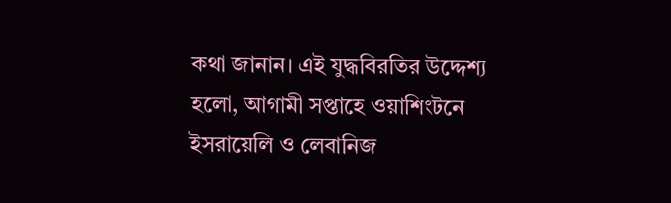কথা জানান। এই যুদ্ধবিরতির উদ্দেশ্য হলো, আগামী সপ্তাহে ওয়াশিংটনে ইসরায়েলি ও লেবানিজ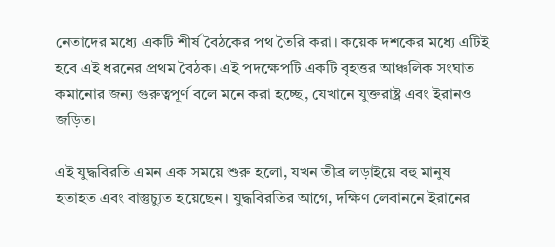নেতাদের মধ্যে একটি শীর্ষ বৈঠকের পথ তৈরি করা। কয়েক দশকের মধ্যে এটিই হবে এই ধরনের প্রথম বৈঠক। এই পদক্ষেপটি একটি বৃহত্তর আঞ্চলিক সংঘাত কমানোর জন্য গুরুত্বপূর্ণ বলে মনে করা হচ্ছে, যেখানে যুক্তরাষ্ট্র এবং ইরানও জড়িত।

এই যুদ্ধবিরতি এমন এক সময়ে শুরু হলো, যখন তীব্র লড়াইয়ে বহু মানুষ হতাহত এবং বাস্তুচ্যুত হয়েছেন। যুদ্ধবিরতির আগে, দক্ষিণ লেবাননে ইরানের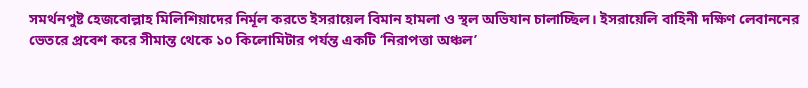সমর্থনপুষ্ট হেজবোল্লাহ মিলিশিয়াদের নির্মূল করতে ইসরায়েল বিমান হামলা ও স্থল অভিযান চালাচ্ছিল। ইসরায়েলি বাহিনী দক্ষিণ লেবাননের ভেতরে প্রবেশ করে সীমান্ত থেকে ১০ কিলোমিটার পর্যন্ত একটি ‘নিরাপত্তা অঞ্চল’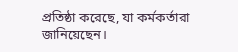প্রতিষ্ঠা করেছে, যা কর্মকর্তারা জানিয়েছেন।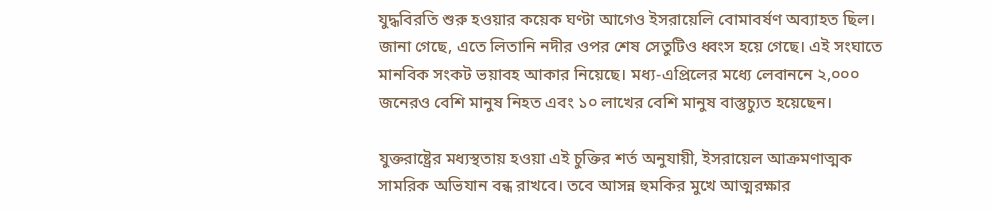যুদ্ধবিরতি শুরু হওয়ার কয়েক ঘণ্টা আগেও ইসরায়েলি বোমাবর্ষণ অব্যাহত ছিল। জানা গেছে, এতে লিতানি নদীর ওপর শেষ সেতুটিও ধ্বংস হয়ে গেছে। এই সংঘাতে মানবিক সংকট ভয়াবহ আকার নিয়েছে। মধ্য-এপ্রিলের মধ্যে লেবাননে ২,০০০ জনেরও বেশি মানুষ নিহত এবং ১০ লাখের বেশি মানুষ বাস্তুচ্যুত হয়েছেন।

যুক্তরাষ্ট্রের মধ্যস্থতায় হওয়া এই চুক্তির শর্ত অনুযায়ী, ইসরায়েল আক্রমণাত্মক সামরিক অভিযান বন্ধ রাখবে। তবে আসন্ন হুমকির মুখে আত্মরক্ষার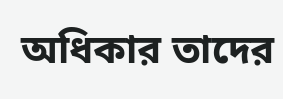অধিকার তাদের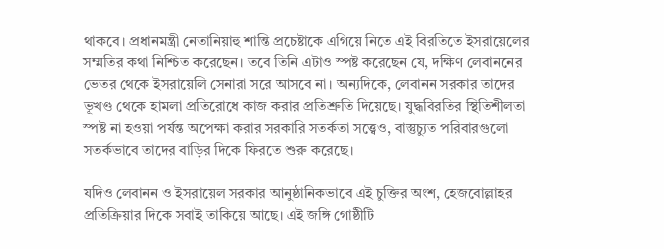থাকবে। প্রধানমন্ত্রী নেতানিয়াহু শান্তি প্রচেষ্টাকে এগিয়ে নিতে এই বিরতিতে ইসরায়েলের সম্মতির কথা নিশ্চিত করেছেন। তবে তিনি এটাও স্পষ্ট করেছেন যে, দক্ষিণ লেবাননের ভেতর থেকে ইসরায়েলি সেনারা সরে আসবে না। অন্যদিকে, লেবানন সরকার তাদের ভূখণ্ড থেকে হামলা প্রতিরোধে কাজ করার প্রতিশ্রুতি দিয়েছে। যুদ্ধবিরতির স্থিতিশীলতা স্পষ্ট না হওয়া পর্যন্ত অপেক্ষা করার সরকারি সতর্কতা সত্ত্বেও, বাস্তুচ্যুত পরিবারগুলো সতর্কভাবে তাদের বাড়ির দিকে ফিরতে শুরু করেছে।

যদিও লেবানন ও ইসরায়েল সরকার আনুষ্ঠানিকভাবে এই চুক্তির অংশ, হেজবোল্লাহর প্রতিক্রিয়ার দিকে সবাই তাকিয়ে আছে। এই জঙ্গি গোষ্ঠীটি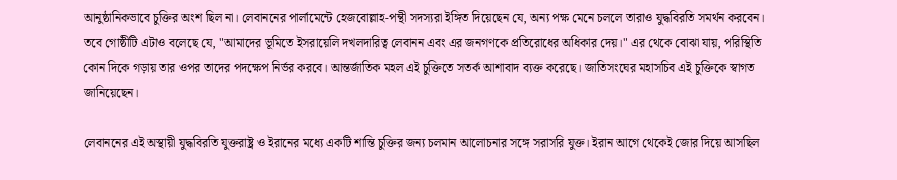আনুষ্ঠানিকভাবে চুক্তির অংশ ছিল না। লেবাননের পার্লামেন্টে হেজবোল্লাহ-পন্থী সদস্যরা ইঙ্গিত দিয়েছেন যে, অন্য পক্ষ মেনে চললে তারাও যুদ্ধবিরতি সমর্থন করবেন। তবে গোষ্ঠীটি এটাও বলেছে যে, "আমাদের ভূমিতে ইসরায়েলি দখলদারিত্ব লেবানন এবং এর জনগণকে প্রতিরোধের অধিকার দেয়।" এর থেকে বোঝা যায়, পরিস্থিতি কোন দিকে গড়ায় তার ওপর তাদের পদক্ষেপ নির্ভর করবে। আন্তর্জাতিক মহল এই চুক্তিতে সতর্ক আশাবাদ ব্যক্ত করেছে। জাতিসংঘের মহাসচিব এই চুক্তিকে স্বাগত জানিয়েছেন।

লেবাননের এই অস্থায়ী যুদ্ধবিরতি যুক্তরাষ্ট্র ও ইরানের মধ্যে একটি শান্তি চুক্তির জন্য চলমান আলোচনার সঙ্গে সরাসরি যুক্ত। ইরান আগে থেকেই জোর দিয়ে আসছিল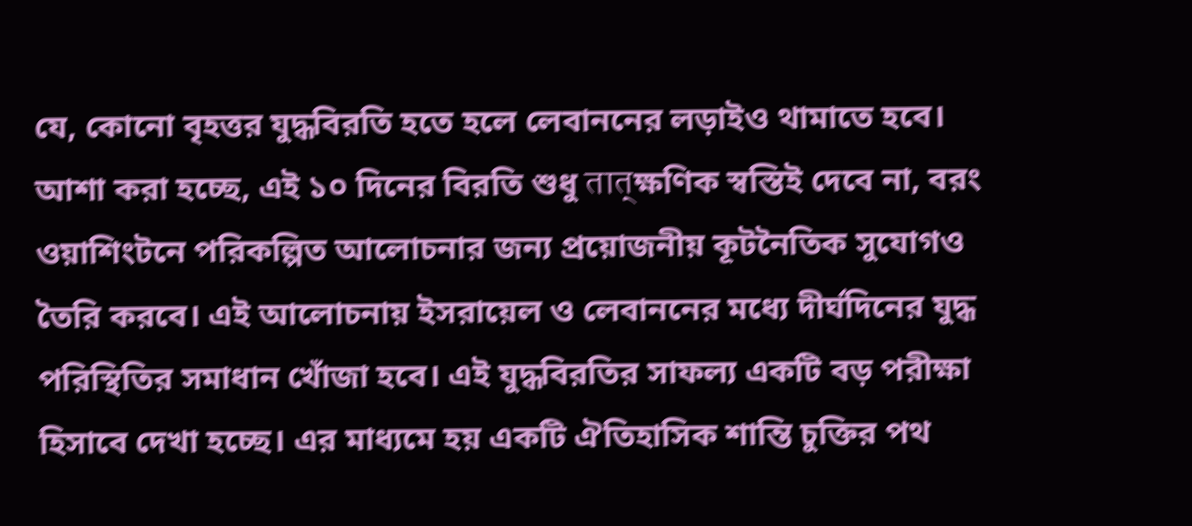যে, কোনো বৃহত্তর যুদ্ধবিরতি হতে হলে লেবাননের লড়াইও থামাতে হবে। আশা করা হচ্ছে, এই ১০ দিনের বিরতি শুধু तात्ক্ষণিক স্বস্তিই দেবে না, বরং ওয়াশিংটনে পরিকল্পিত আলোচনার জন্য প্রয়োজনীয় কূটনৈতিক সুযোগও তৈরি করবে। এই আলোচনায় ইসরায়েল ও লেবাননের মধ্যে দীর্ঘদিনের যুদ্ধ পরিস্থিতির সমাধান খোঁজা হবে। এই যুদ্ধবিরতির সাফল্য একটি বড় পরীক্ষা হিসাবে দেখা হচ্ছে। এর মাধ্যমে হয় একটি ঐতিহাসিক শান্তি চুক্তির পথ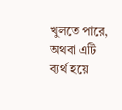খুলতে পারে, অথবা এটি ব্যর্থ হয়ে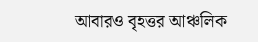আবারও বৃহত্তর আঞ্চলিক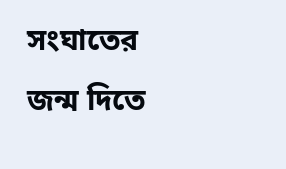সংঘাতের জন্ম দিতে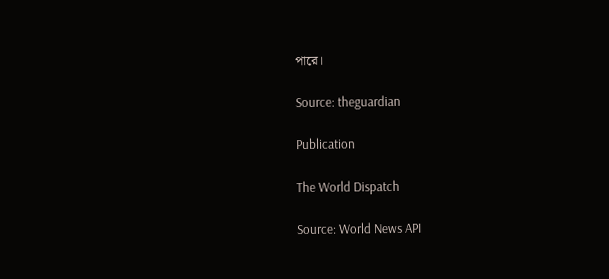পারে।

Source: theguardian

Publication

The World Dispatch

Source: World News API